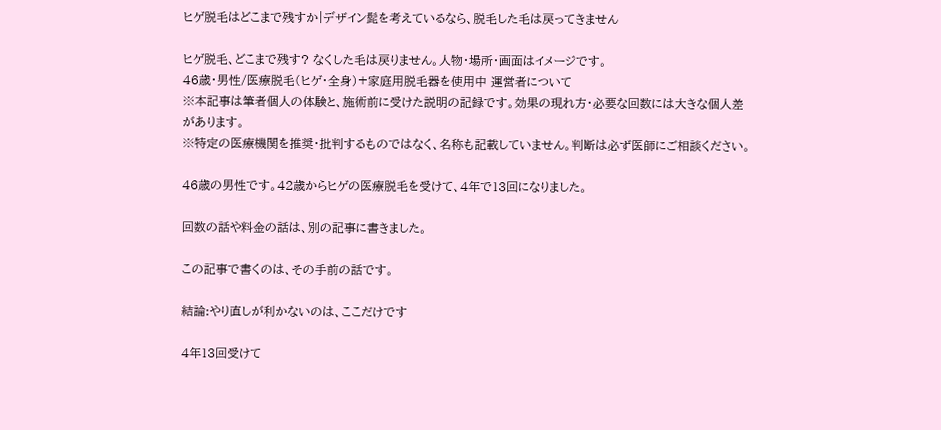ヒゲ脱毛はどこまで残すか|デザイン髭を考えているなら、脱毛した毛は戻ってきません

ヒゲ脱毛、どこまで残す? なくした毛は戻りません。人物・場所・画面はイメージです。
46歳・男性/医療脱毛(ヒゲ・全身)+家庭用脱毛器を使用中 運営者について
※本記事は筆者個人の体験と、施術前に受けた説明の記録です。効果の現れ方・必要な回数には大きな個人差があります。
※特定の医療機関を推奨・批判するものではなく、名称も記載していません。判断は必ず医師にご相談ください。

46歳の男性です。42歳からヒゲの医療脱毛を受けて、4年で13回になりました。

回数の話や料金の話は、別の記事に書きました。

この記事で書くのは、その手前の話です。

結論:やり直しが利かないのは、ここだけです

4年13回受けて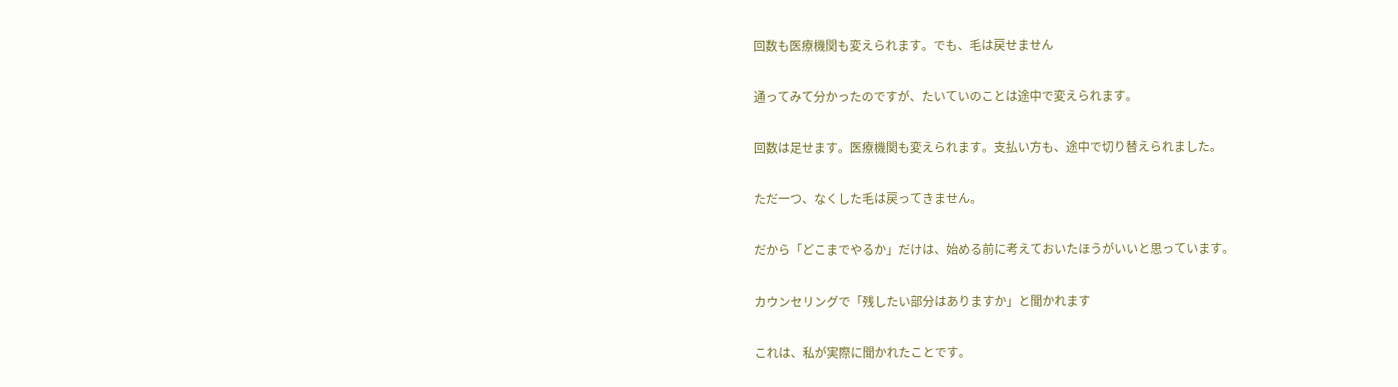回数も医療機関も変えられます。でも、毛は戻せません

通ってみて分かったのですが、たいていのことは途中で変えられます。

回数は足せます。医療機関も変えられます。支払い方も、途中で切り替えられました。

ただ一つ、なくした毛は戻ってきません。

だから「どこまでやるか」だけは、始める前に考えておいたほうがいいと思っています。

カウンセリングで「残したい部分はありますか」と聞かれます

これは、私が実際に聞かれたことです。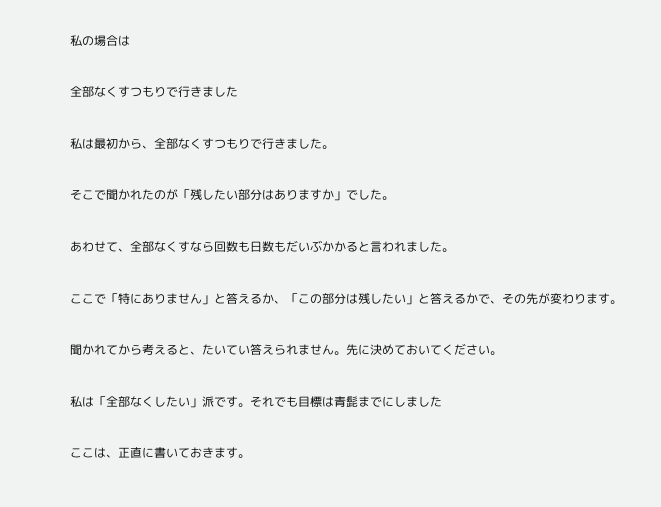私の場合は

全部なくすつもりで行きました

私は最初から、全部なくすつもりで行きました。

そこで聞かれたのが「残したい部分はありますか」でした。

あわせて、全部なくすなら回数も日数もだいぶかかると言われました。

ここで「特にありません」と答えるか、「この部分は残したい」と答えるかで、その先が変わります。

聞かれてから考えると、たいてい答えられません。先に決めておいてください。

私は「全部なくしたい」派です。それでも目標は青髭までにしました

ここは、正直に書いておきます。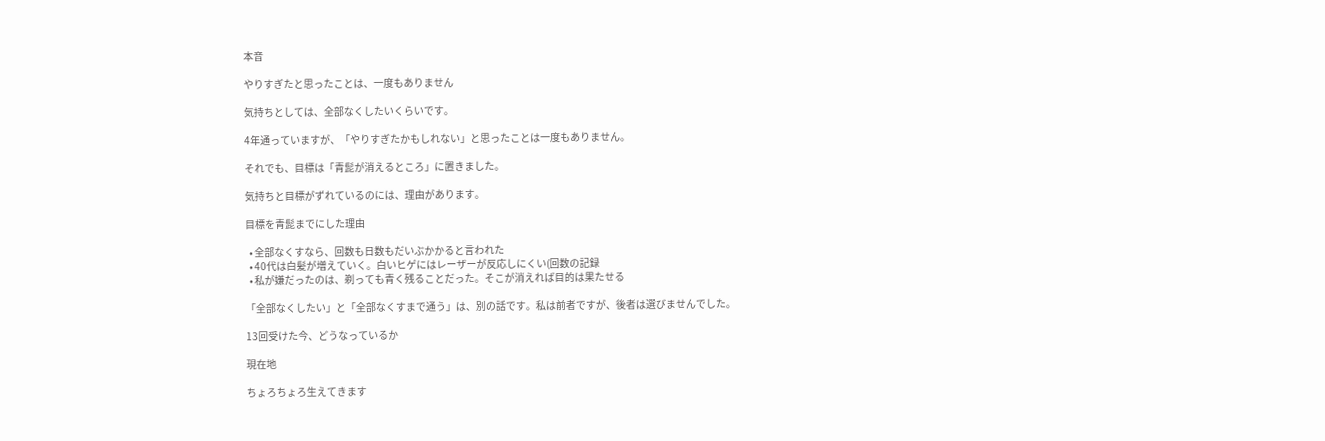本音

やりすぎたと思ったことは、一度もありません

気持ちとしては、全部なくしたいくらいです。

4年通っていますが、「やりすぎたかもしれない」と思ったことは一度もありません。

それでも、目標は「青髭が消えるところ」に置きました。

気持ちと目標がずれているのには、理由があります。

目標を青髭までにした理由

  • 全部なくすなら、回数も日数もだいぶかかると言われた
  • 40代は白髪が増えていく。白いヒゲにはレーザーが反応しにくい(回数の記録
  • 私が嫌だったのは、剃っても青く残ることだった。そこが消えれば目的は果たせる

「全部なくしたい」と「全部なくすまで通う」は、別の話です。私は前者ですが、後者は選びませんでした。

13回受けた今、どうなっているか

現在地

ちょろちょろ生えてきます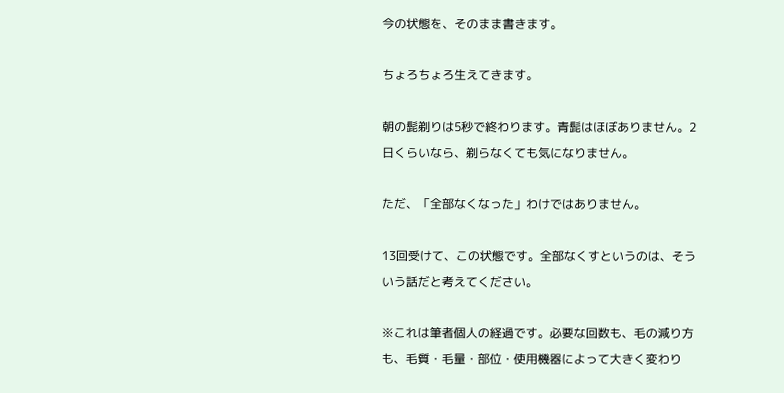今の状態を、そのまま書きます。

ちょろちょろ生えてきます。

朝の髭剃りは5秒で終わります。青髭はほぼありません。2日くらいなら、剃らなくても気になりません。

ただ、「全部なくなった」わけではありません。

13回受けて、この状態です。全部なくすというのは、そういう話だと考えてください。

※これは筆者個人の経過です。必要な回数も、毛の減り方も、毛質・毛量・部位・使用機器によって大きく変わり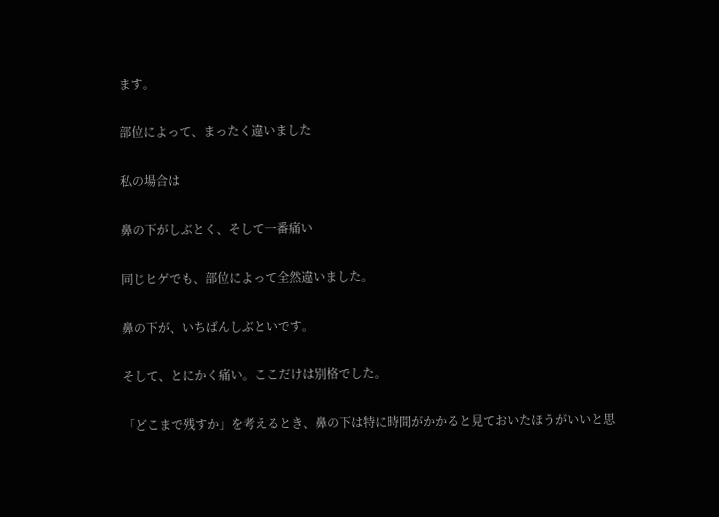ます。

部位によって、まったく違いました

私の場合は

鼻の下がしぶとく、そして一番痛い

同じヒゲでも、部位によって全然違いました。

鼻の下が、いちばんしぶといです。

そして、とにかく痛い。ここだけは別格でした。

「どこまで残すか」を考えるとき、鼻の下は特に時間がかかると見ておいたほうがいいと思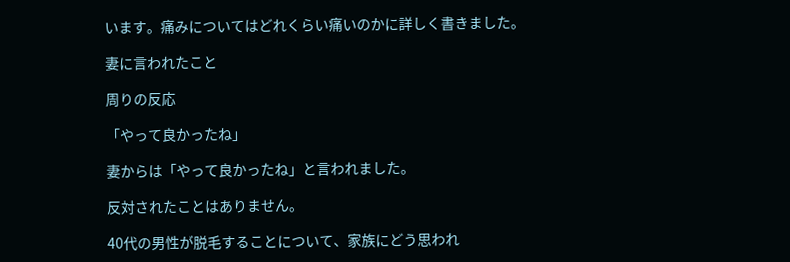います。痛みについてはどれくらい痛いのかに詳しく書きました。

妻に言われたこと

周りの反応

「やって良かったね」

妻からは「やって良かったね」と言われました。

反対されたことはありません。

40代の男性が脱毛することについて、家族にどう思われ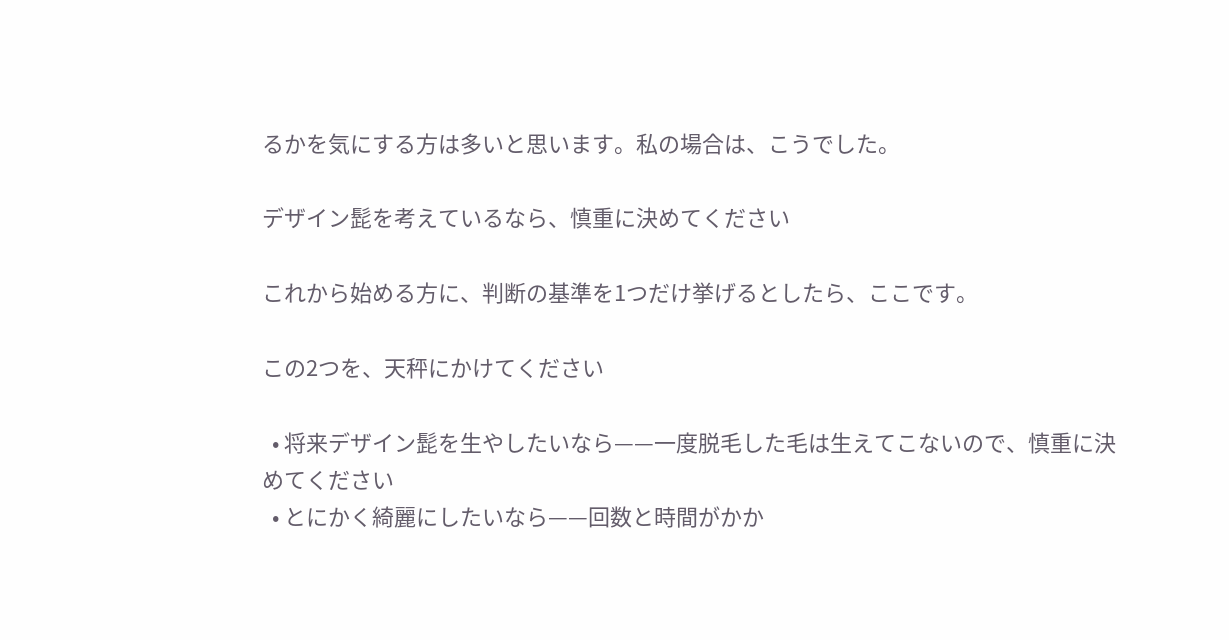るかを気にする方は多いと思います。私の場合は、こうでした。

デザイン髭を考えているなら、慎重に決めてください

これから始める方に、判断の基準を1つだけ挙げるとしたら、ここです。

この2つを、天秤にかけてください

  • 将来デザイン髭を生やしたいなら——一度脱毛した毛は生えてこないので、慎重に決めてください
  • とにかく綺麗にしたいなら——回数と時間がかか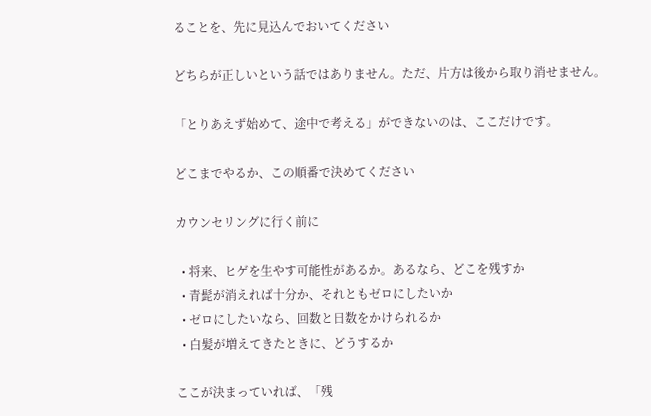ることを、先に見込んでおいてください

どちらが正しいという話ではありません。ただ、片方は後から取り消せません。

「とりあえず始めて、途中で考える」ができないのは、ここだけです。

どこまでやるか、この順番で決めてください

カウンセリングに行く前に

  • 将来、ヒゲを生やす可能性があるか。あるなら、どこを残すか
  • 青髭が消えれば十分か、それともゼロにしたいか
  • ゼロにしたいなら、回数と日数をかけられるか
  • 白髪が増えてきたときに、どうするか

ここが決まっていれば、「残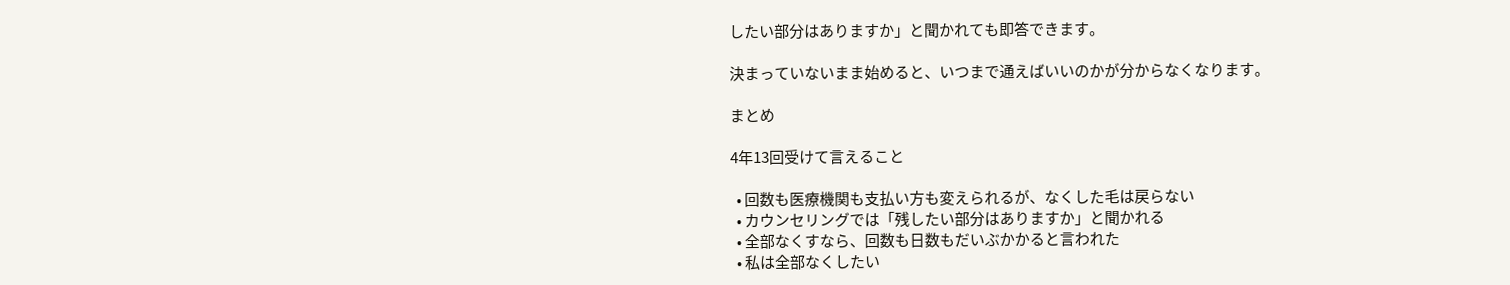したい部分はありますか」と聞かれても即答できます。

決まっていないまま始めると、いつまで通えばいいのかが分からなくなります。

まとめ

4年13回受けて言えること

  • 回数も医療機関も支払い方も変えられるが、なくした毛は戻らない
  • カウンセリングでは「残したい部分はありますか」と聞かれる
  • 全部なくすなら、回数も日数もだいぶかかると言われた
  • 私は全部なくしたい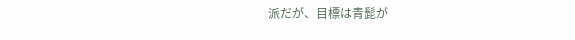派だが、目標は青髭が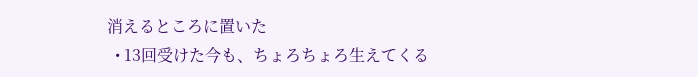消えるところに置いた
  • 13回受けた今も、ちょろちょろ生えてくる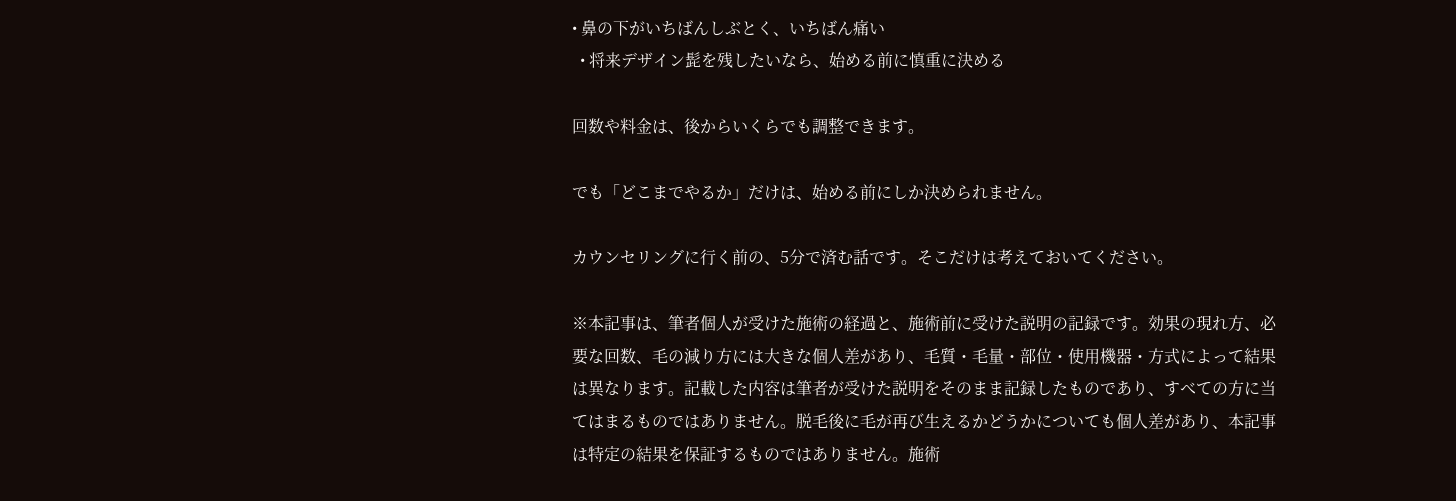• 鼻の下がいちばんしぶとく、いちばん痛い
  • 将来デザイン髭を残したいなら、始める前に慎重に決める

回数や料金は、後からいくらでも調整できます。

でも「どこまでやるか」だけは、始める前にしか決められません。

カウンセリングに行く前の、5分で済む話です。そこだけは考えておいてください。

※本記事は、筆者個人が受けた施術の経過と、施術前に受けた説明の記録です。効果の現れ方、必要な回数、毛の減り方には大きな個人差があり、毛質・毛量・部位・使用機器・方式によって結果は異なります。記載した内容は筆者が受けた説明をそのまま記録したものであり、すべての方に当てはまるものではありません。脱毛後に毛が再び生えるかどうかについても個人差があり、本記事は特定の結果を保証するものではありません。施術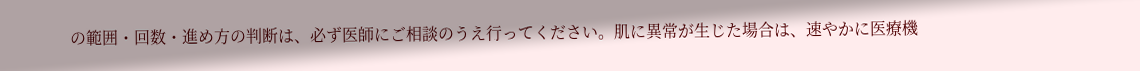の範囲・回数・進め方の判断は、必ず医師にご相談のうえ行ってください。肌に異常が生じた場合は、速やかに医療機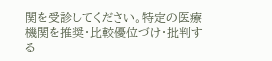関を受診してください。特定の医療機関を推奨・比較優位づけ・批判する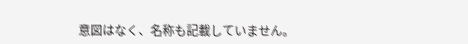意図はなく、名称も記載していません。